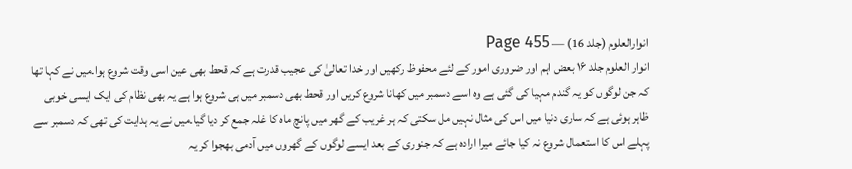انوارالعلوم (جلد 16) — Page 455
انوار العلوم جلد ۱۶ بعض اہم اور ضروری امور کے لئے محفوظ رکھیں اور خدا تعالیٰ کی عجیب قدرت ہے کہ قحط بھی عین اسی وقت شروع ہوا۔میں نے کہا تھا کہ جن لوگوں کو یہ گندم مہیا کی گئی ہے وہ اسے دسمبر میں کھانا شروع کریں اور قحط بھی دسمبر میں ہی شروع ہوا ہے یہ بھی نظام کی ایک ایسی خوبی ظاہر ہوئی ہے کہ ساری دنیا میں اس کی مثال نہیں مل سکتی کہ ہر غریب کے گھر میں پانچ ماہ کا غلہ جمع کر دیا گیا۔میں نے یہ ہدایت کی تھی کہ دسمبر سے پہلے اس کا استعمال شروع نہ کیا جائے میرا ارادہ ہے کہ جنوری کے بعد ایسے لوگوں کے گھروں میں آدمی بھجوا کر یہ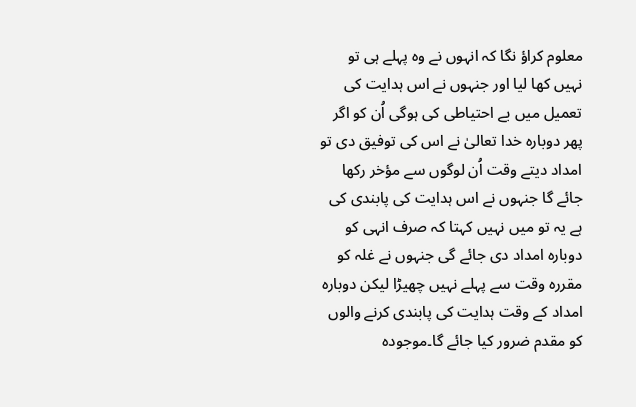معلوم کراؤ نگا کہ انہوں نے وہ پہلے ہی تو نہیں کھا لیا اور جنہوں نے اس ہدایت کی تعمیل میں بے احتیاطی کی ہوگی اُن کو اگر پھر دوبارہ خدا تعالیٰ نے اس کی توفیق دی تو امداد دیتے وقت اُن لوگوں سے مؤخر رکھا جائے گا جنہوں نے اس ہدایت کی پابندی کی ہے یہ تو میں نہیں کہتا کہ صرف انہی کو دوبارہ امداد دی جائے گی جنہوں نے غلہ کو مقررہ وقت سے پہلے نہیں چھیڑا لیکن دوبارہ امداد کے وقت ہدایت کی پابندی کرنے والوں کو مقدم ضرور کیا جائے گا۔موجودہ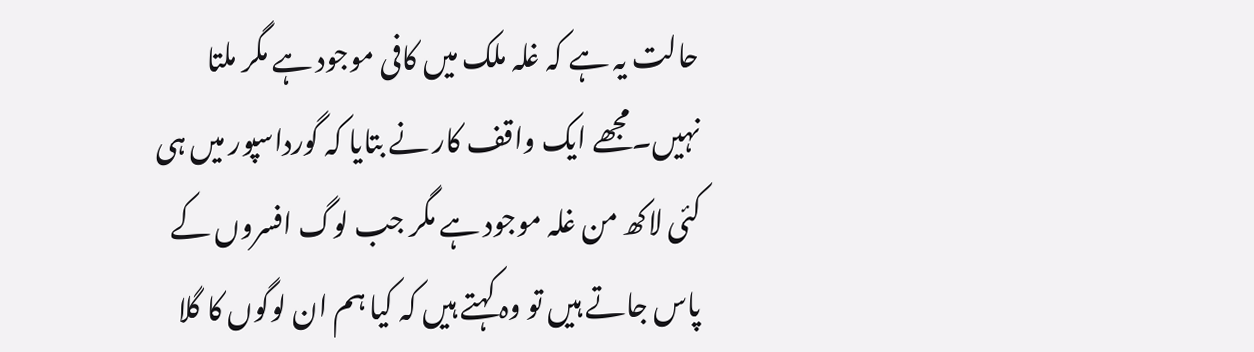حالت یہ ہے کہ غلہ ملک میں کافی موجود ہے مگر ملتا نہیں۔مجھے ایک واقف کار نے بتایا کہ گورداسپور میں ہی کئی لاکھ من غلہ موجود ہے مگر جب لوگ افسروں کے پاس جاتے ہیں تو وہ کہتے ہیں کہ کیا ہم ان لوگوں کا گلا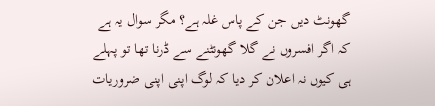گھونٹ دیں جن کے پاس غلہ ہے؟ مگر سوال یہ ہے کہ اگر افسروں نے گلا گھونٹنے سے ڈرنا تھا تو پہلے ہی کیوں نہ اعلان کر دیا کہ لوگ اپنی اپنی ضروریات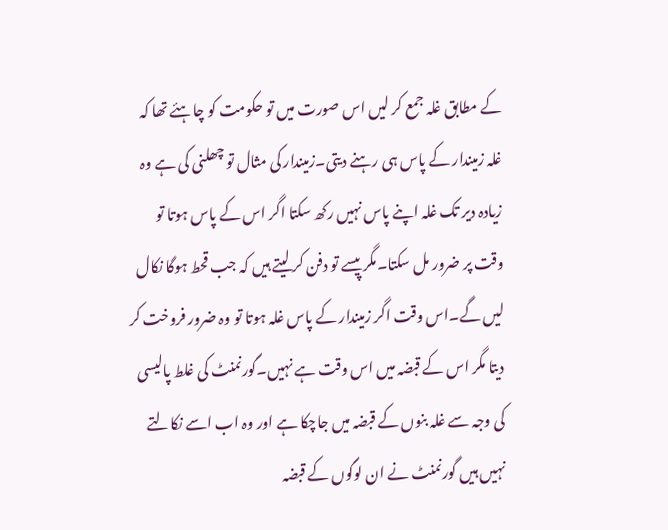کے مطابق غلہ جمع کر لیں اس صورت میں تو حکومت کو چاہئے تھا کہ غلہ زمیندار کے پاس ہی رہنے دیتی۔زمیندار کی مثال تو چھلنی کی ہے وہ زیادہ دیر تک غلہ اپنے پاس نہیں رکھ سکتا اگر اس کے پاس ہوتا تو وقت پر ضرور مل سکتا۔مگر پیسے تو دفن کر لیتے ہیں کہ جب قحط ہوگا نکال لیں گے۔اس وقت اگر زمیندار کے پاس غلہ ہوتا تو وہ ضرور فروخت کر دیتا مگر اس کے قبضہ میں اس وقت ہے نہیں۔گورنمنٹ کی غلط پالیسی کی وجہ سے غلہ بنوں کے قبضہ میں جاچکا ہے اور وہ اب اسے نکالتے نہیں ہیں گورنمنٹ نے ان لوگوں کے قبضہ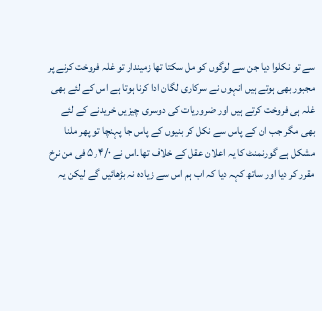سے تو نکلوا دیا جن سے لوگوں کو مل سکتا تھا زمیندار تو غلہ فروخت کرنے پر مجبور بھی ہوتے ہیں انہوں نے سرکاری لگان ادا کرنا ہوتا ہے اس کے لئے بھی غلہ ہی فروخت کرتے ہیں اور ضروریات کی دوسری چیزیں خریدنے کے لئے بھی مگر جب ان کے پاس سے نکل کر بنیوں کے پاس جا پہنچا تو پھر ملنا مشکل ہے گورنمنٹ کا یہ اعلان عقل کے خلاف تھا۔اس نے ۵٫۴/۰ فی من نرخ مقرر کر دیا اور ساتھ کہہ دیا کہ اب ہم اس سے زیادہ نہ بڑھائیں گے لیکن یہ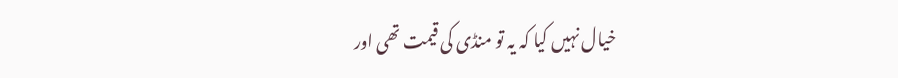خیال نہیں کیا کہ یہ تو منڈی کی قیمت تھی اور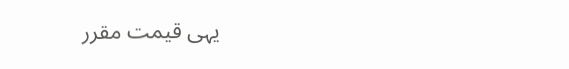یہی قیمت مقرر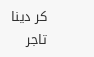کر دینا تاجر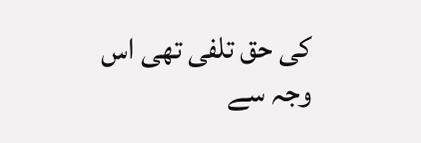کی حق تلفی تھی اس وجہ سے